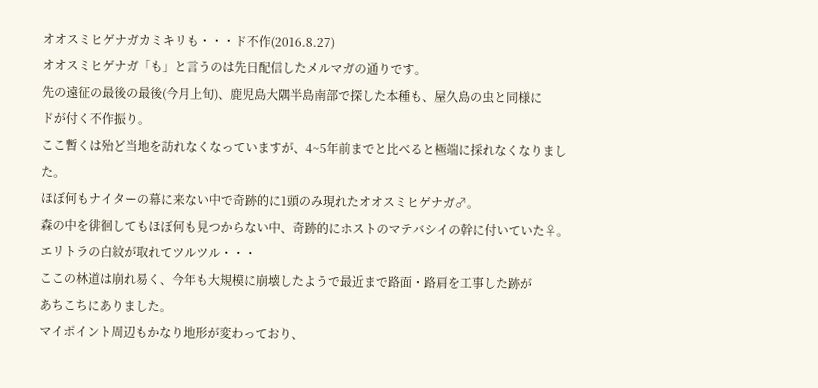オオスミヒゲナガカミキリも・・・ド不作(2016.8.27)
オオスミヒゲナガ「も」と言うのは先日配信したメルマガの通りです。
先の遠征の最後の最後(今月上旬)、鹿児島大隅半島南部で探した本種も、屋久島の虫と同様に
ドが付く不作振り。
ここ暫くは殆ど当地を訪れなくなっていますが、4~5年前までと比べると極端に採れなくなりました。
ほぼ何もナイターの幕に来ない中で奇跡的に1頭のみ現れたオオスミヒゲナガ♂。
森の中を徘徊してもほぼ何も見つからない中、奇跡的にホストのマテバシイの幹に付いていた♀。
エリトラの白紋が取れてツルツル・・・
ここの林道は崩れ易く、今年も大規模に崩壊したようで最近まで路面・路肩を工事した跡が
あちこちにありました。
マイポイント周辺もかなり地形が変わっており、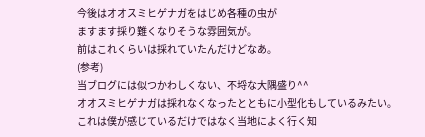今後はオオスミヒゲナガをはじめ各種の虫が
ますます採り難くなりそうな雰囲気が。
前はこれくらいは採れていたんだけどなあ。
(参考)
当ブログには似つかわしくない、不埒な大隅盛り^^
オオスミヒゲナガは採れなくなったとともに小型化もしているみたい。
これは僕が感じているだけではなく当地によく行く知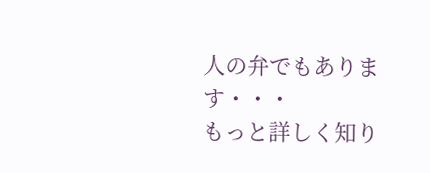人の弁でもあります・・・
もっと詳しく知り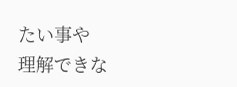たい事や
理解できな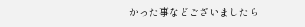かった事などございましたら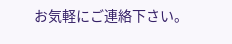お気軽にご連絡下さい。